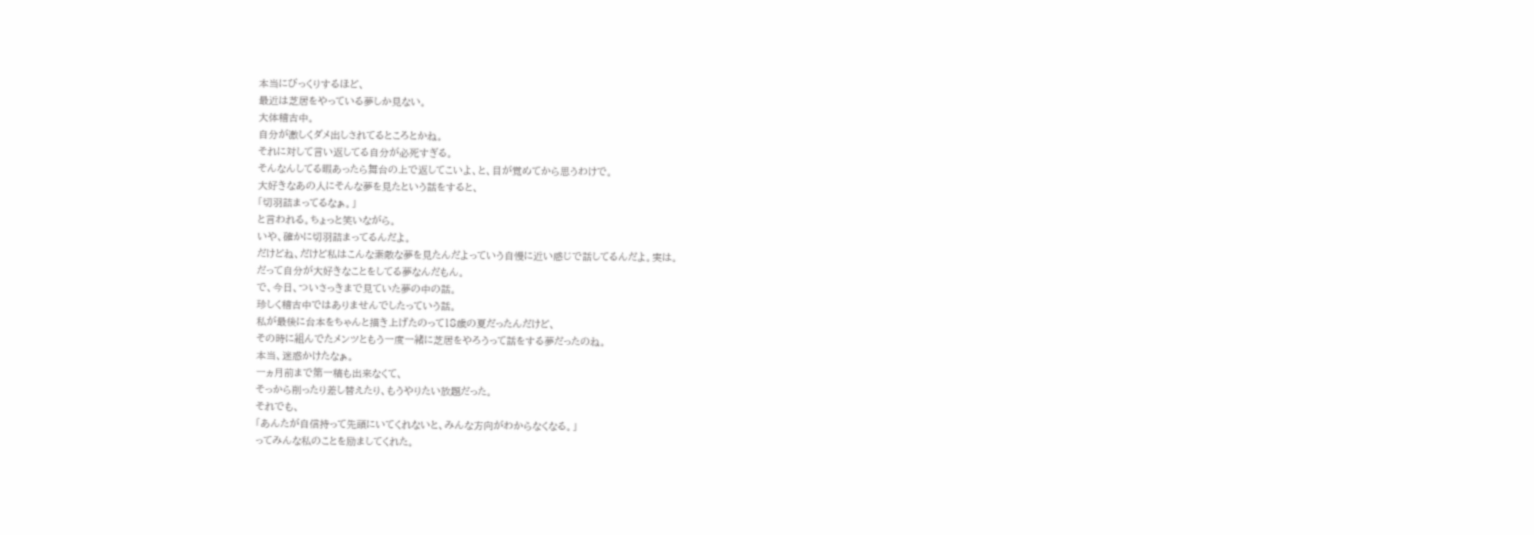本当にびっくりするほど、
最近は芝居をやっている夢しか見ない。
大体稽古中。
自分が激しくダメ出しされてるところとかね。
それに対して言い返してる自分が必死すぎる。
そんなんしてる暇あったら舞台の上で返してこいよ、と、目が覚めてから思うわけで。
大好きなあの人にそんな夢を見たという話をすると、
「切羽詰まってるなぁ。」
と言われる。ちょっと笑いながら。
いや、確かに切羽詰まってるんだよ。
だけどね、だけど私はこんな素敵な夢を見たんだよっていう自慢に近い感じで話してるんだよ。実は。
だって自分が大好きなことをしてる夢なんだもん。
で、今日、ついさっきまで見ていた夢の中の話。
珍しく稽古中ではありませんでしたっていう話。
私が最後に台本をちゃんと描き上げたのって18歳の夏だったんだけど、
その時に組んでたメンツともう一度一緒に芝居をやろうって話をする夢だったのね。
本当、迷惑かけたなぁ。
一ヵ月前まで第一稿も出来なくて、
そっから削ったり差し替えたり、もうやりたい放題だった。
それでも、
「あんたが自信持って先頭にいてくれないと、みんな方向がわからなくなる。」
ってみんな私のことを励ましてくれた。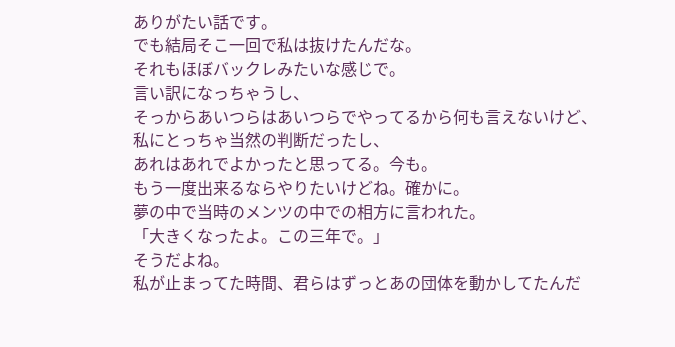ありがたい話です。
でも結局そこ一回で私は抜けたんだな。
それもほぼバックレみたいな感じで。
言い訳になっちゃうし、
そっからあいつらはあいつらでやってるから何も言えないけど、
私にとっちゃ当然の判断だったし、
あれはあれでよかったと思ってる。今も。
もう一度出来るならやりたいけどね。確かに。
夢の中で当時のメンツの中での相方に言われた。
「大きくなったよ。この三年で。」
そうだよね。
私が止まってた時間、君らはずっとあの団体を動かしてたんだ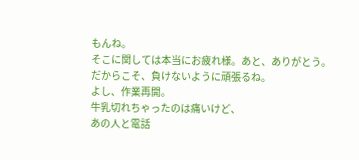もんね。
そこに関しては本当にお疲れ様。あと、ありがとう。
だからこそ、負けないように頑張るね。
よし、作業再開。
牛乳切れちゃったのは痛いけど、
あの人と電話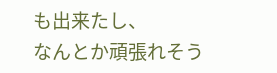も出来たし、
なんとか頑張れそう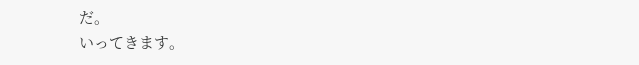だ。
いってきます。